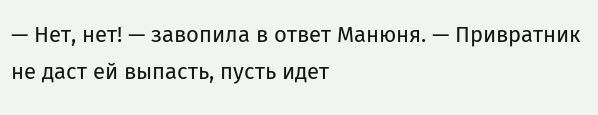— Нет, нет! — завопила в ответ Манюня. — Привратник не даст ей выпасть, пусть идет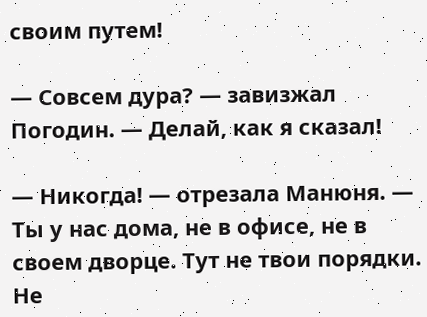своим путем!

— Совсем дура? — завизжал Погодин. — Делай, как я сказал!

— Никогда! — отрезала Манюня. — Ты у нас дома, не в офисе, не в своем дворце. Тут не твои порядки. Не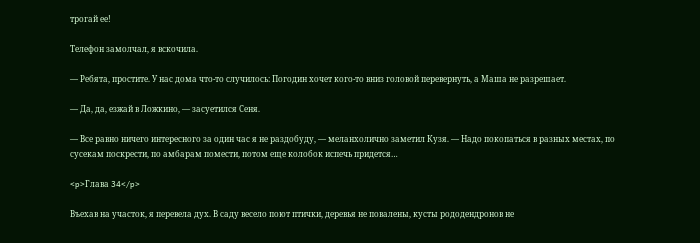трогай ее!

Телефон замолчал, я вскочила.

— Ребята, простите. У нас дома что-то случилось: Погодин хочет кого-то вниз головой перевернуть, а Маша не разрешает.

— Да, да, езжай в Ложкино, — засуетился Сеня.

— Все равно ничего интересного за один час я не раздобуду, — меланхолично заметил Кузя. — Надо покопаться в разных местах, по сусекам поскрести, по амбарам помести, потом еще колобок испечь придется…

<p>Глава 34</p>

Въехав на участок, я перевела дух. В саду весело поют птички, деревья не повалены, кусты рододендронов не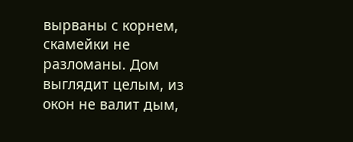вырваны с корнем, скамейки не разломаны. Дом выглядит целым, из окон не валит дым,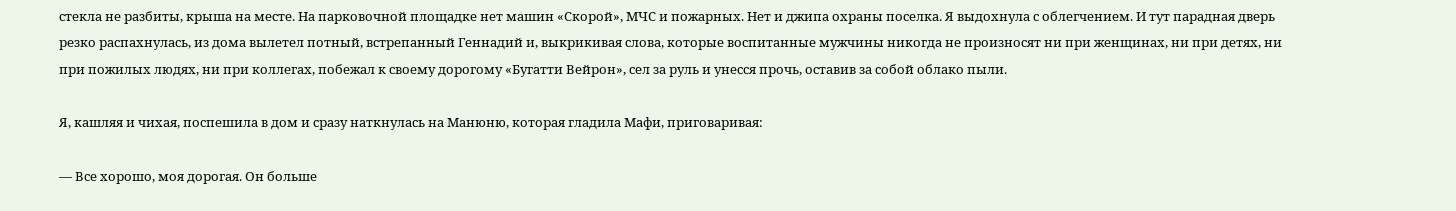стекла не разбиты, крыша на месте. На парковочной площадке нет машин «Скорой», МЧС и пожарных. Нет и джипа охраны поселка. Я выдохнула с облегчением. И тут парадная дверь резко распахнулась, из дома вылетел потный, встрепанный Геннадий и, выкрикивая слова, которые воспитанные мужчины никогда не произносят ни при женщинах, ни при детях, ни при пожилых людях, ни при коллегах, побежал к своему дорогому «Бугатти Вейрон», сел за руль и унесся прочь, оставив за собой облако пыли.

Я, кашляя и чихая, поспешила в дом и сразу наткнулась на Манюню, которая гладила Мафи, приговаривая:

— Все хорошо, моя дорогая. Он больше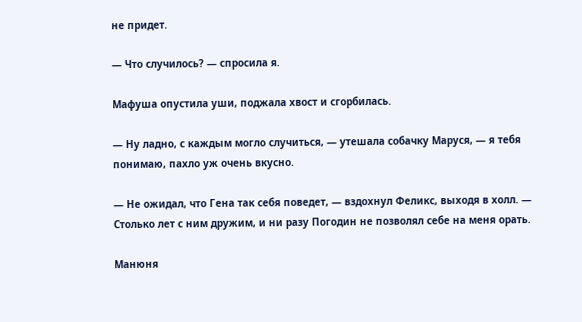не придет.

— Что случилось? — спросила я.

Мафуша опустила уши, поджала хвост и сгорбилась.

— Ну ладно, с каждым могло случиться, — утешала собачку Маруся, — я тебя понимаю, пахло уж очень вкусно.

— Не ожидал, что Гена так себя поведет, — вздохнул Феликс, выходя в холл. — Столько лет с ним дружим, и ни разу Погодин не позволял себе на меня орать.

Манюня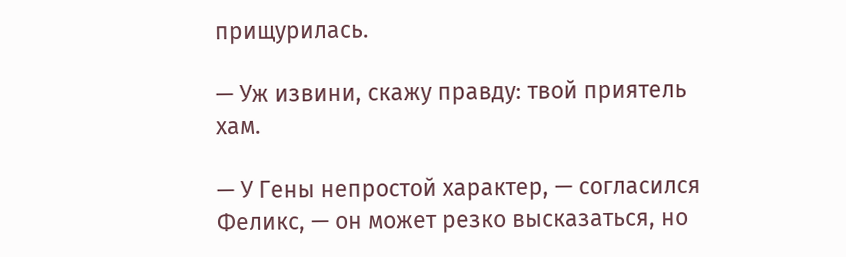прищурилась.

— Уж извини, скажу правду: твой приятель хам.

— У Гены непростой характер, — согласился Феликс, — он может резко высказаться, но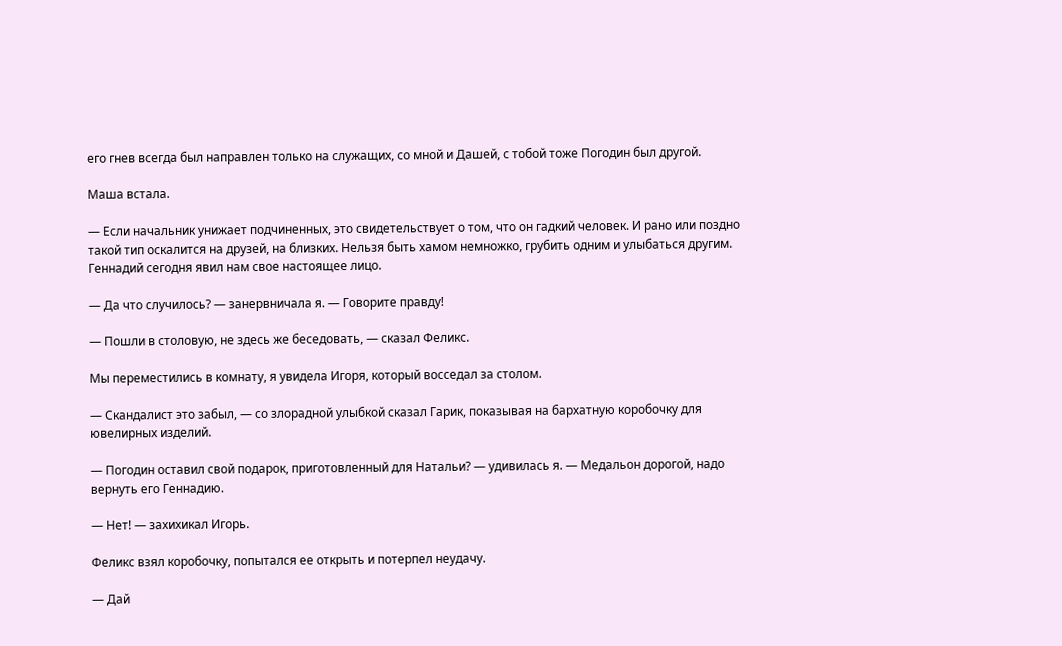его гнев всегда был направлен только на служащих, со мной и Дашей, с тобой тоже Погодин был другой.

Маша встала.

— Если начальник унижает подчиненных, это свидетельствует о том, что он гадкий человек. И рано или поздно такой тип оскалится на друзей, на близких. Нельзя быть хамом немножко, грубить одним и улыбаться другим. Геннадий сегодня явил нам свое настоящее лицо.

— Да что случилось? — занервничала я. — Говорите правду!

— Пошли в столовую, не здесь же беседовать, — сказал Феликс.

Мы переместились в комнату, я увидела Игоря, который восседал за столом.

— Скандалист это забыл, — со злорадной улыбкой сказал Гарик, показывая на бархатную коробочку для ювелирных изделий.

— Погодин оставил свой подарок, приготовленный для Натальи? — удивилась я. — Медальон дорогой, надо вернуть его Геннадию.

— Нет! — захихикал Игорь.

Феликс взял коробочку, попытался ее открыть и потерпел неудачу.

— Дай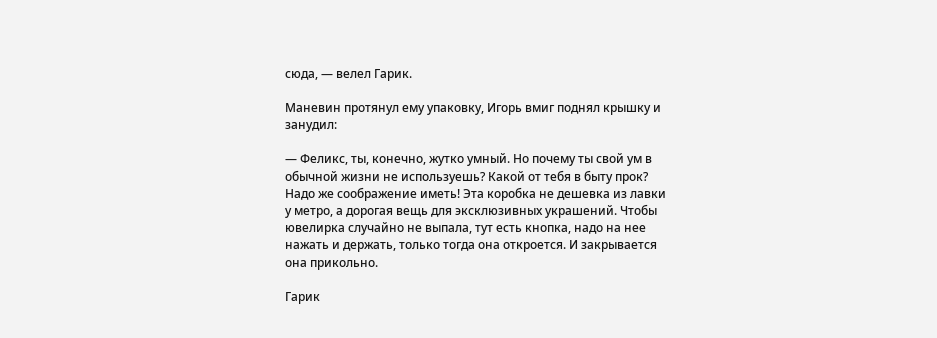сюда, — велел Гарик.

Маневин протянул ему упаковку, Игорь вмиг поднял крышку и занудил:

— Феликс, ты, конечно, жутко умный. Но почему ты свой ум в обычной жизни не используешь? Какой от тебя в быту прок? Надо же соображение иметь! Эта коробка не дешевка из лавки у метро, а дорогая вещь для эксклюзивных украшений. Чтобы ювелирка случайно не выпала, тут есть кнопка, надо на нее нажать и держать, только тогда она откроется. И закрывается она прикольно.

Гарик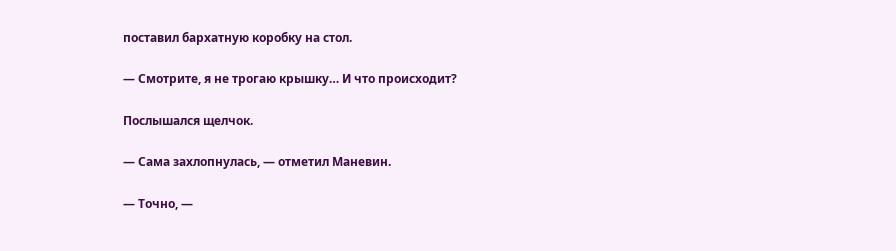поставил бархатную коробку на стол.

— Смотрите, я не трогаю крышку… И что происходит?

Послышался щелчок.

— Сама захлопнулась, — отметил Маневин.

— Точно, —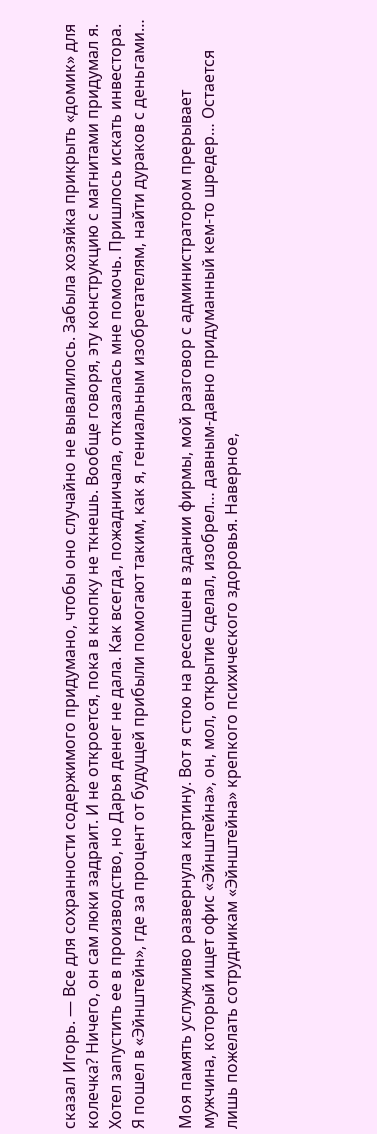сказал Игорь. — Все для сохранности содержимого придумано, чтобы оно случайно не вывалилось. Забыла хозяйка прикрыть «домик» для колечка? Ничего, он сам люки задраит. И не откроется, пока в кнопку не ткнешь. Вообще говоря, эту конструкцию с магнитами придумал я. Хотел запустить ее в производство, но Дарья денег не дала. Как всегда, пожадничала, отказалась мне помочь. Пришлось искать инвестора. Я пошел в «Эйнштейн», где за процент от будущей прибыли помогают таким, как я, гениальным изобретателям, найти дураков с деньгами…

Моя память услужливо развернула картину. Вот я стою на ресепшен в здании фирмы, мой разговор с администратором прерывает мужчина, который ищет офис «Эйнштейна», он, мол, открытие сделал, изобрел… давным-давно придуманный кем-то шредер… Остается лишь пожелать сотрудникам «Эйнштейна» крепкого психического здоровья. Наверное,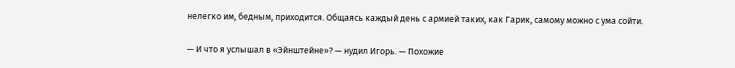нелегко им, бедным, приходится. Общаясь каждый день с армией таких, как Гарик, самому можно с ума сойти.

— И что я услышал в «Эйнштейне»? — нудил Игорь. — Похожие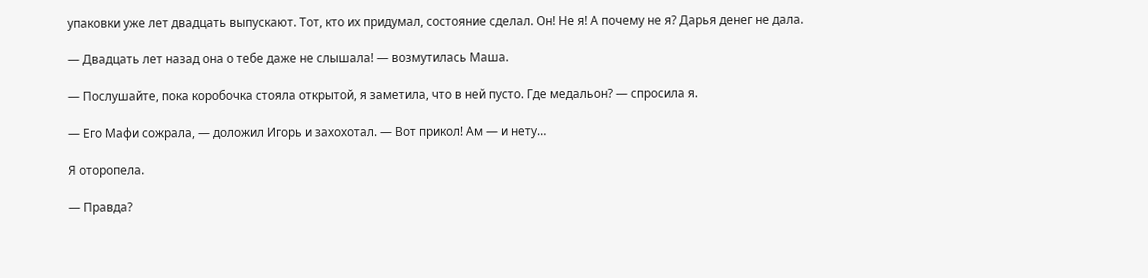упаковки уже лет двадцать выпускают. Тот, кто их придумал, состояние сделал. Он! Не я! А почему не я? Дарья денег не дала.

— Двадцать лет назад она о тебе даже не слышала! — возмутилась Маша.

— Послушайте, пока коробочка стояла открытой, я заметила, что в ней пусто. Где медальон? — спросила я.

— Его Мафи сожрала, — доложил Игорь и захохотал. — Вот прикол! Ам — и нету…

Я оторопела.

— Правда?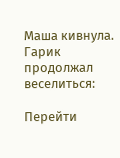Маша кивнула. Гарик продолжал веселиться:

Перейти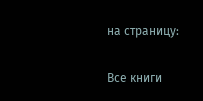на страницу:

Все книги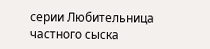серии Любительница частного сыска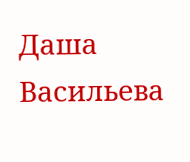Даша Васильева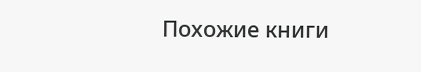Похожие книги